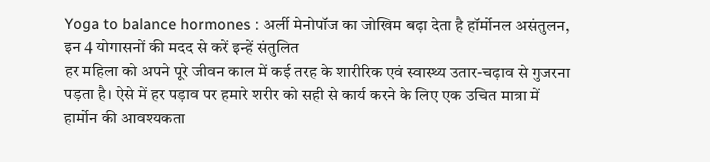Yoga to balance hormones : अर्ली मेनोपॉज का जोखिम बढ़ा देता है हॉर्मोनल असंतुलन, इन 4 योगासनों की मदद से करें इन्हें संतुलित
हर महिला को अपने पूरे जीवन काल में कई तरह के शारीरिक एवं स्वास्थ्य उतार-चढ़ाव से गुजरना पड़ता है। ऐसे में हर पड़ाव पर हमारे शरीर को सही से कार्य करने के लिए एक उचित मात्रा में हार्मोन की आवश्यकता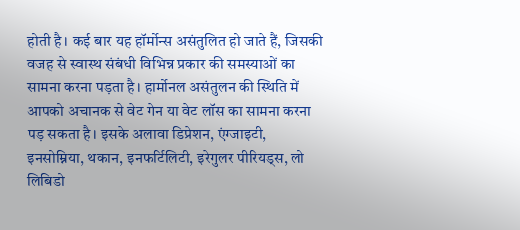होती है। कई बार यह हॉर्मोन्स असंतुलित हो जाते हैं, जिसकी वजह से स्वास्थ संबंधी विभिन्न प्रकार की समस्याओं का सामना करना पड़ता है। हार्मोनल असंतुलन की स्थिति में आपको अचानक से वेट गेन या वेट लॉस का सामना करना पड़ सकता है। इसके अलावा डिप्रेशन, एंग्जाइटी, इनसोम्निया, थकान, इनफर्टिलिटी, इरेगुलर पीरियड्स, लो लिबिडो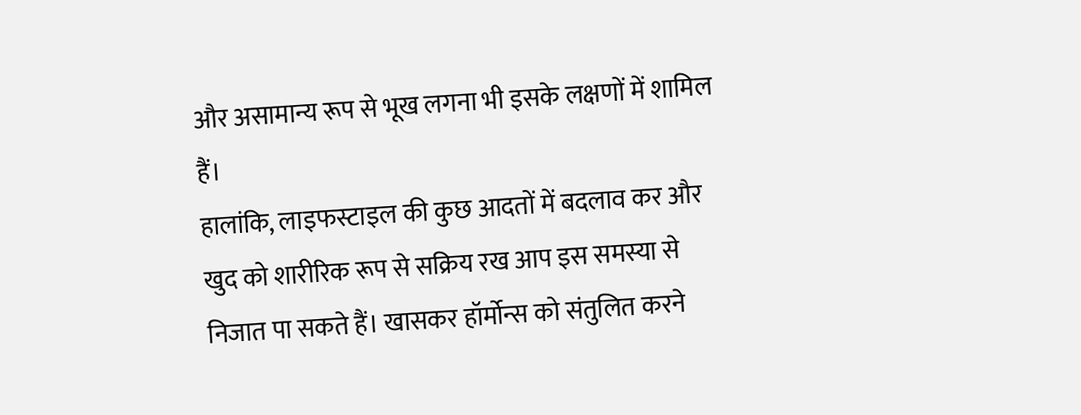और असामान्य रूप से भूख लगना भी इसके लक्षणों में शामिल हैं।
हालांकि, लाइफस्टाइल की कुछ आदतों में बदलाव कर और खुद को शारीरिक रूप से सक्रिय रख आप इस समस्या से निजात पा सकते हैं। खासकर हॉर्मोन्स को संतुलित करने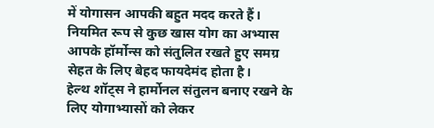में योगासन आपकी बहुत मदद करते हैं। नियमित रूप से कुछ खास योग का अभ्यास आपके हॉर्मोन्स को संतुलित रखते हुए समग्र सेहत के लिए बेहद फायदेमंद होता है।
हेल्थ शॉट्स ने हार्मोनल संतुलन बनाए रखने के लिए योगाभ्यासों को लेकर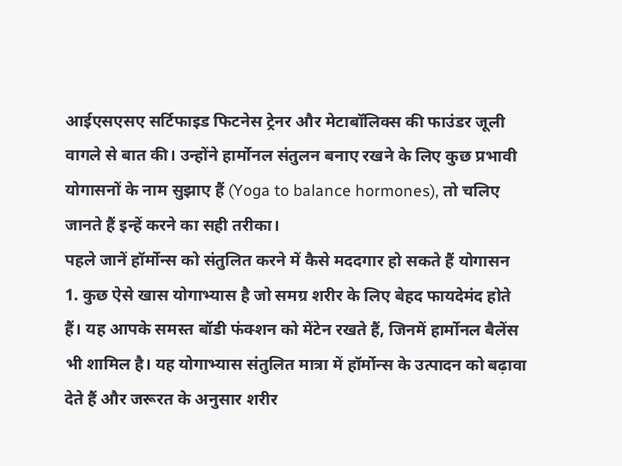आईएसएसए सर्टिफाइड फिटनेस ट्रेनर और मेटाबॉलिक्स की फाउंडर जूली वागले से बात की। उन्होंने हार्मोनल संतुलन बनाए रखने के लिए कुछ प्रभावी योगासनों के नाम सुझाए हैं (Yoga to balance hormones), तो चलिए जानते हैं इन्हें करने का सही तरीका।
पहले जानें हॉर्मोन्स को संतुलित करने में कैसे मददगार हो सकते हैं योगासन
1. कुछ ऐसे खास योगाभ्यास है जो समग्र शरीर के लिए बेहद फायदेमंद होते हैं। यह आपके समस्त बॉडी फंक्शन को मेंटेन रखते हैं, जिनमें हार्मोनल बैलेंस भी शामिल है। यह योगाभ्यास संतुलित मात्रा में हॉर्मोन्स के उत्पादन को बढ़ावा देते हैं और जरूरत के अनुसार शरीर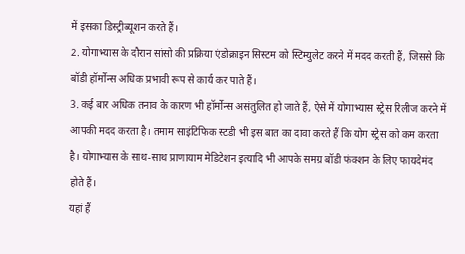में इसका डिस्ट्रीब्यूशन करते हैं।
2. योगाभ्यास के दौरान सांसो की प्रक्रिया एंडोक्राइन सिस्टम को स्टिम्युलेट करने में मदद करती हैं, जिससे कि बॉडी हॉर्मोन्स अधिक प्रभावी रूप से कार्य कर पाते हैं।
3. कई बार अधिक तनाव के कारण भी हॉर्मोन्स असंतुलित हो जाते हैं, ऐसे में योगाभ्यास स्ट्रेस रिलीज करने में आपकी मदद करता है। तमाम साइंटिफिक स्टडी भी इस बात का दावा करते हैं कि योग स्ट्रेस को कम करता है। योगाभ्यास के साथ-साथ प्राणायाम मेडिटेशन इत्यादि भी आपके समग्र बॉडी फंक्शन के लिए फायदेमंद होते हैं।
यहां हैं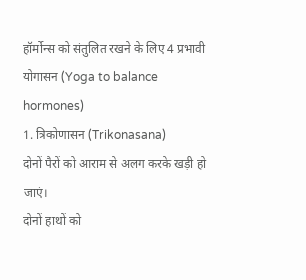हॉर्मोन्स को संतुलित रखने के लिए 4 प्रभावी योगासन (Yoga to balance hormones)
1. त्रिकोणासन (Trikonasana)
दोनों पैरों को आराम से अलग करके खड़ी हो जाएं।
दोनों हाथों को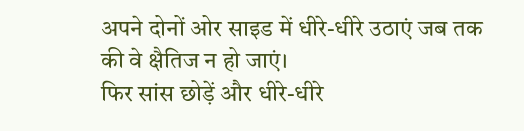अपने दोनों ओर साइड में धीरे-धीरे उठाएं जब तक की वे क्षैतिज न हो जाएं।
फिर सांस छोड़ें और धीरे-धीरे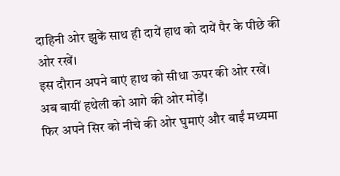दाहिनी ओर झुकें साथ ही दायें हाथ को दायें पैर के पीछे की ओर रखें।
इस दौरान अपने बाएं हाथ को सीधा ऊपर की ओर रखें।
अब बायीं हथेली को आगे की ओर मोड़ें।
फिर अपने सिर को नीचे की ओर घुमाएं और बाईं मध्यमा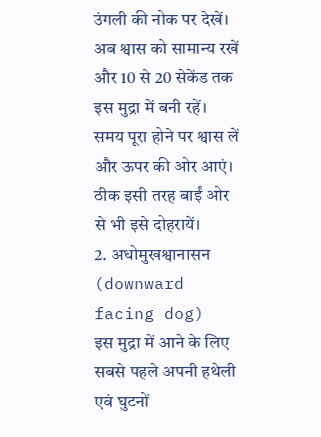उंगली की नोक पर देखें।
अब श्वास को सामान्य रखें और 10 से 20 सेकेंड तक इस मुद्रा में बनी रहें।
समय पूरा होने पर श्वास लें और ऊपर की ओर आएं। ठीक इसी तरह बाईं ओर से भी इसे दोहरायें।
2. अधोमुखश्वानासन (downward facing dog)
इस मुद्रा में आने के लिए सबसे पहले अपनी हथेली एवं घुटनों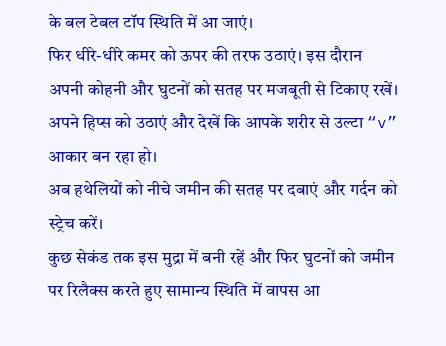के बल टेबल टॉप स्थिति में आ जाएं।
फिर धीरे-धीरे कमर को ऊपर की तरफ उठाएं। इस दौरान अपनी कोहनी और घुटनों को सतह पर मजबूती से टिकाए रखें।
अपने हिप्स को उठाएं और देखें कि आपके शरीर से उल्टा “v” आकार बन रहा हो।
अब हथेलियों को नीचे जमीन की सतह पर दबाएं और गर्दन को स्ट्रेच करें।
कुछ सेकंड तक इस मुद्रा में बनी रहें और फिर घुटनों को जमीन पर रिलैक्स करते हुए सामान्य स्थिति में वापस आ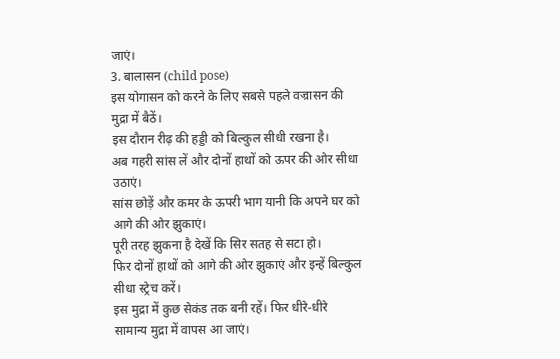जाएं।
3. बालासन (child pose)
इस योगासन को करने के लिए सबसे पहले वज्रासन की मुद्रा में बैठें।
इस दौरान रीढ़ की हड्डी को बिल्कुल सीधी रखना है।
अब गहरी सांस लें और दोनों हाथों को ऊपर की ओर सीधा उठाएं।
सांस छोड़ें और कमर के ऊपरी भाग यानी कि अपने घर को आगे की ओर झुकाएं।
पूरी तरह झुकना है देखें कि सिर सतह से सटा हो।
फिर दोनों हाथों को आगे की ओर झुकाएं और इन्हें बिल्कुल सीधा स्ट्रेच करें।
इस मुद्रा में कुछ सेकंड तक बनी रहें। फिर धीरे-धीरे सामान्य मुद्रा में वापस आ जाएं।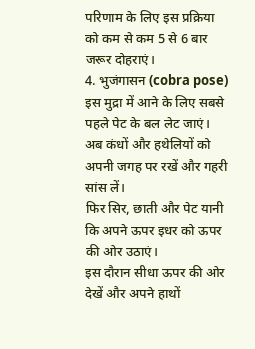परिणाम के लिए इस प्रक्रिया को कम से कम 5 से 6 बार जरूर दोहराएं।
4. भुजंगासन (cobra pose)
इस मुद्रा में आने के लिए सबसे पहले पेट के बल लेट जाएं।
अब कंधों और हथेलियों को अपनी जगह पर रखें और गहरी सांस लें।
फिर सिर, छाती और पेट यानी कि अपने ऊपर इधर को ऊपर की ओर उठाएं।
इस दौरान सीधा ऊपर की ओर देखें और अपने हाथों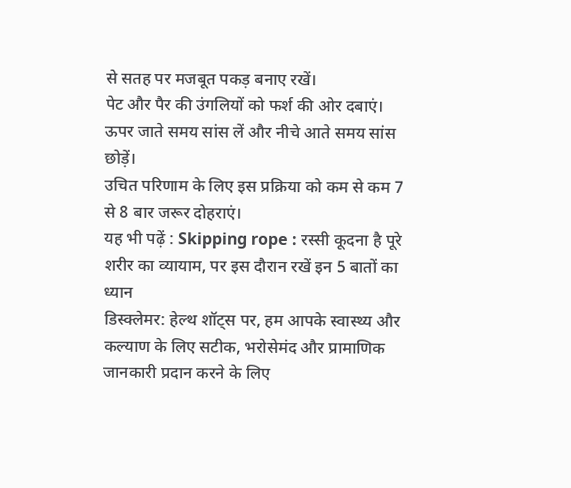से सतह पर मजबूत पकड़ बनाए रखें।
पेट और पैर की उंगलियों को फर्श की ओर दबाएं।
ऊपर जाते समय सांस लें और नीचे आते समय सांस छोड़ें।
उचित परिणाम के लिए इस प्रक्रिया को कम से कम 7 से 8 बार जरूर दोहराएं।
यह भी पढ़ें : Skipping rope : रस्सी कूदना है पूरे शरीर का व्यायाम, पर इस दौरान रखें इन 5 बातों का ध्यान
डिस्क्लेमर: हेल्थ शॉट्स पर, हम आपके स्वास्थ्य और कल्याण के लिए सटीक, भरोसेमंद और प्रामाणिक जानकारी प्रदान करने के लिए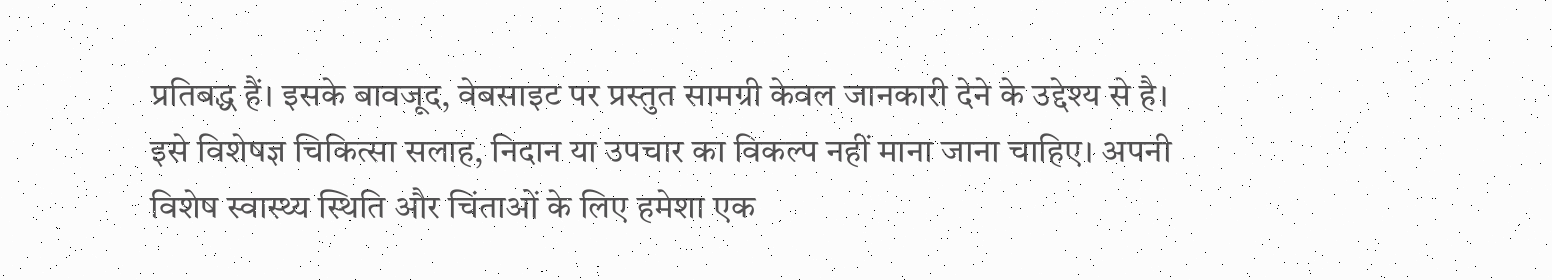प्रतिबद्ध हैं। इसके बावजूद, वेबसाइट पर प्रस्तुत सामग्री केवल जानकारी देने के उद्देश्य से है। इसे विशेषज्ञ चिकित्सा सलाह, निदान या उपचार का विकल्प नहीं माना जाना चाहिए। अपनी विशेष स्वास्थ्य स्थिति और चिंताओं के लिए हमेशा एक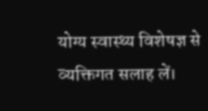योग्य स्वास्थ्य विशेषज्ञ से व्यक्तिगत सलाह लें।